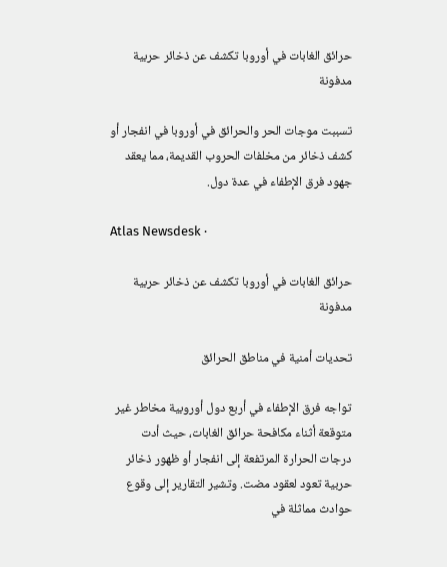حرائق الغابات في أوروبا تكشف عن ذخائر حربية مدفونة

تسببت موجات الحر والحرائق في أوروبا في انفجار أو كشف ذخائر من مخلفات الحروب القديمة، مما يعقد جهود فرق الإطفاء في عدة دول.

Atlas Newsdesk ·

حرائق الغابات في أوروبا تكشف عن ذخائر حربية مدفونة

تحديات أمنية في مناطق الحرائق

تواجه فرق الإطفاء في أربع دول أوروبية مخاطر غير متوقعة أثناء مكافحة حرائق الغابات، حيث أدت درجات الحرارة المرتفعة إلى انفجار أو ظهور ذخائر حربية تعود لعقود مضت. وتشير التقارير إلى وقوع حوادث مماثلة في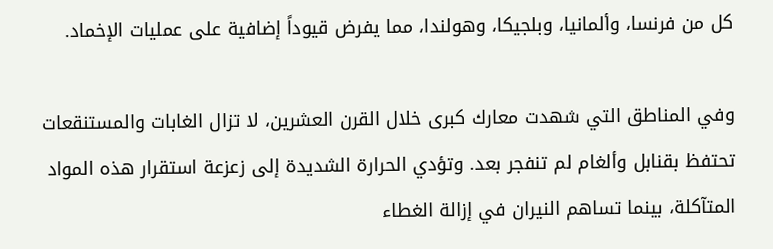كل من فرنسا، وألمانيا، وبلجيكا، وهولندا، مما يفرض قيوداً إضافية على عمليات الإخماد.

وفي المناطق التي شهدت معارك كبرى خلال القرن العشرين، لا تزال الغابات والمستنقعات تحتفظ بقنابل وألغام لم تنفجر بعد. وتؤدي الحرارة الشديدة إلى زعزعة استقرار هذه المواد المتآكلة، بينما تساهم النيران في إزالة الغطاء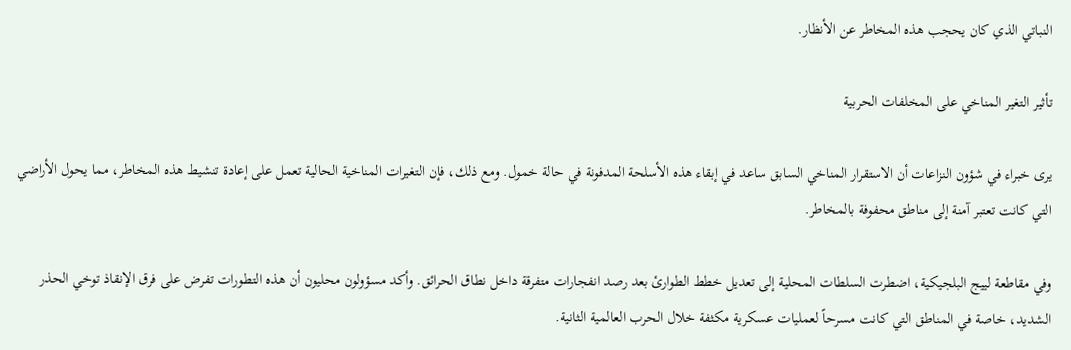النباتي الذي كان يحجب هذه المخاطر عن الأنظار.

تأثير التغير المناخي على المخلفات الحربية

يرى خبراء في شؤون النزاعات أن الاستقرار المناخي السابق ساعد في إبقاء هذه الأسلحة المدفونة في حالة خمول. ومع ذلك، فإن التغيرات المناخية الحالية تعمل على إعادة تنشيط هذه المخاطر، مما يحول الأراضي التي كانت تعتبر آمنة إلى مناطق محفوفة بالمخاطر.

وفي مقاطعة لييج البلجيكية، اضطرت السلطات المحلية إلى تعديل خطط الطوارئ بعد رصد انفجارات متفرقة داخل نطاق الحرائق. وأكد مسؤولون محليون أن هذه التطورات تفرض على فرق الإنقاذ توخي الحذر الشديد، خاصة في المناطق التي كانت مسرحاً لعمليات عسكرية مكثفة خلال الحرب العالمية الثانية.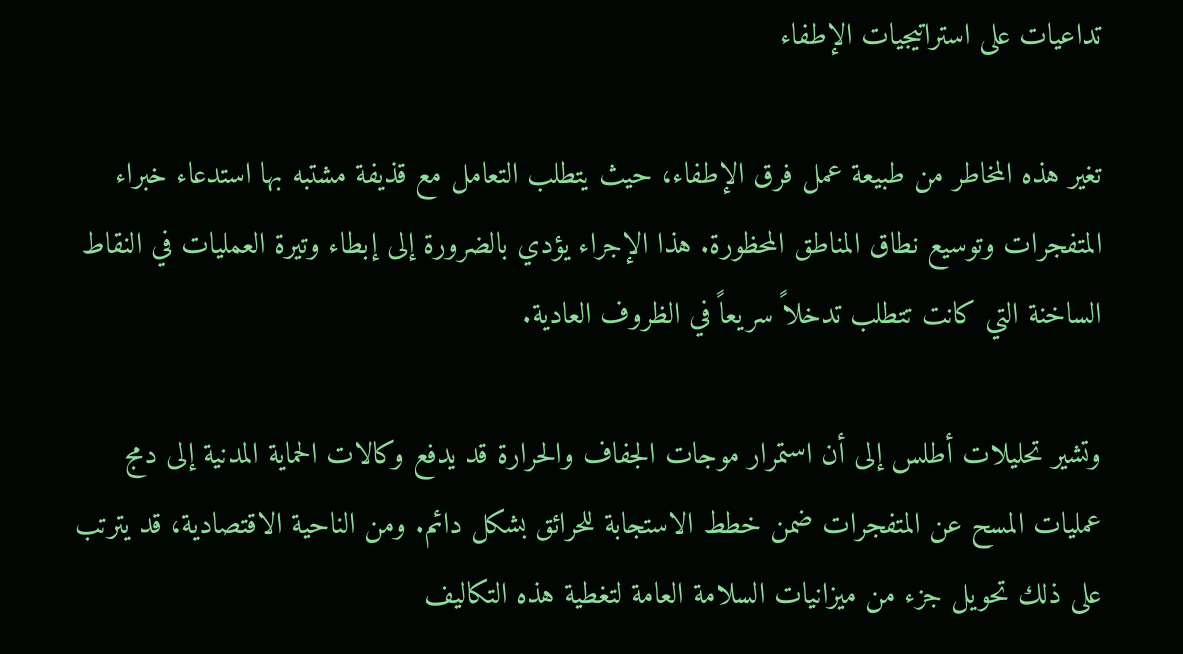تداعيات على استراتيجيات الإطفاء

تغير هذه المخاطر من طبيعة عمل فرق الإطفاء، حيث يتطلب التعامل مع قذيفة مشتبه بها استدعاء خبراء المتفجرات وتوسيع نطاق المناطق المحظورة. هذا الإجراء يؤدي بالضرورة إلى إبطاء وتيرة العمليات في النقاط الساخنة التي كانت تتطلب تدخلاً سريعاً في الظروف العادية.

وتشير تحليلات أطلس إلى أن استمرار موجات الجفاف والحرارة قد يدفع وكالات الحماية المدنية إلى دمج عمليات المسح عن المتفجرات ضمن خطط الاستجابة للحرائق بشكل دائم. ومن الناحية الاقتصادية، قد يترتب على ذلك تحويل جزء من ميزانيات السلامة العامة لتغطية هذه التكاليف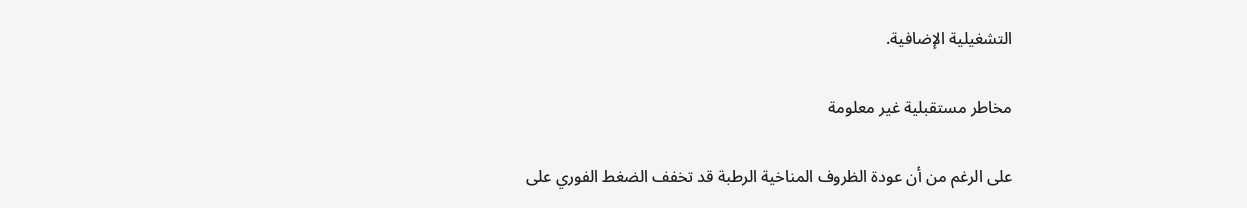التشغيلية الإضافية.

مخاطر مستقبلية غير معلومة

على الرغم من أن عودة الظروف المناخية الرطبة قد تخفف الضغط الفوري على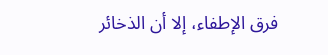فرق الإطفاء، إلا أن الذخائر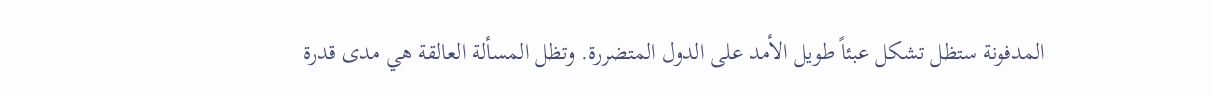المدفونة ستظل تشكل عبئاً طويل الأمد على الدول المتضررة. وتظل المسألة العالقة هي مدى قدرة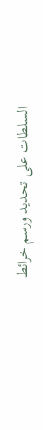السلطات على تحديد ورسم خرائط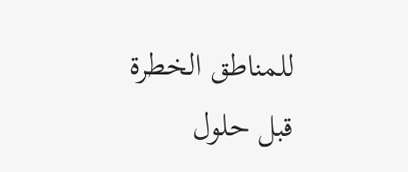للمناطق الخطرة قبل حلول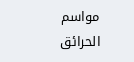مواسم الحرائق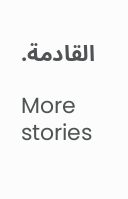القادمة.

More stories